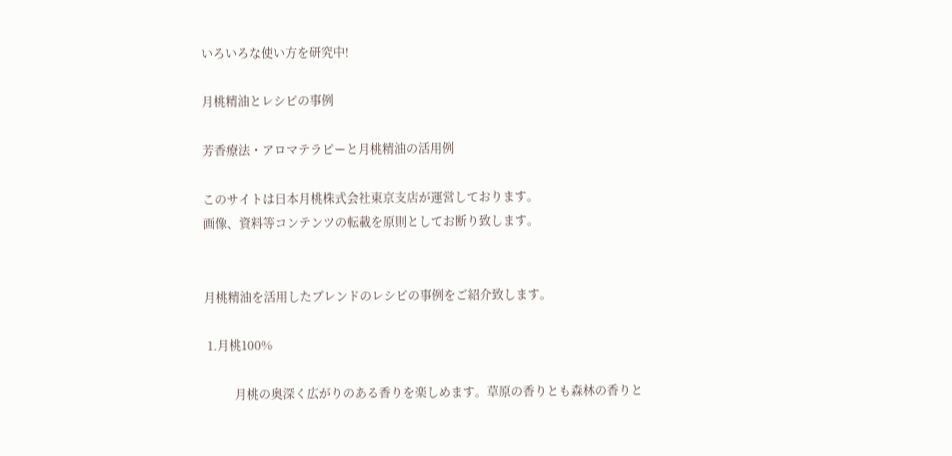いろいろな使い方を研究中!

月桃精油とレシピの事例

芳香療法・アロマテラピーと月桃精油の活用例

このサイトは日本月桃株式会社東京支店が運営しております。
画像、資料等コンテンツの転載を原則としてお断り致します。


月桃精油を活用したブレンドのレシピの事例をご紹介致します。

 1.月桃100%

          月桃の奥深く広がりのある香りを楽しめます。草原の香りとも森林の香りと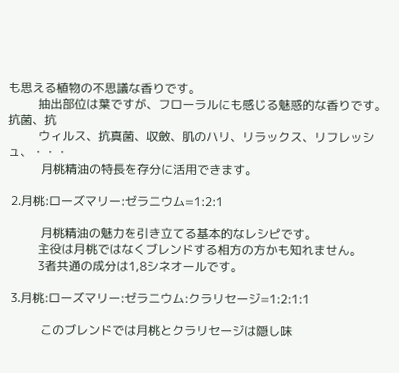も思える植物の不思議な香りです。
          抽出部位は葉ですが、フローラルにも感じる魅惑的な香りです。抗菌、抗
          ウィルス、抗真菌、収斂、肌のハリ、リラックス、リフレッシュ、・・・
           月桃精油の特長を存分に活用できます。

 2.月桃:ローズマリー:ゼラニウム=1:2:1

           月桃精油の魅力を引き立てる基本的なレシピです。
          主役は月桃ではなくブレンドする相方の方かも知れません。
          3者共通の成分は1,8シネオールです。

 3.月桃:ローズマリー:ゼラニウム:クラリセージ=1:2:1:1

           このブレンドでは月桃とクラリセージは隠し味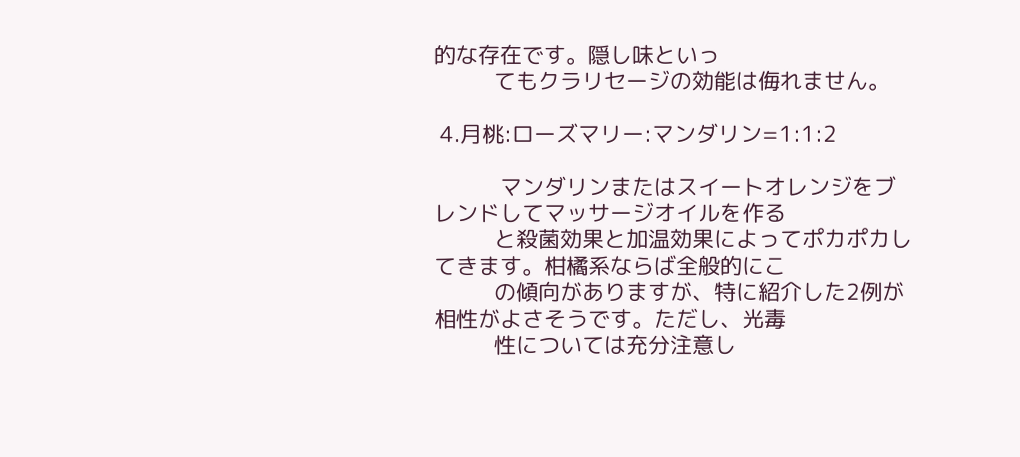的な存在です。隠し味といっ
          てもクラリセージの効能は侮れません。

 4.月桃:ローズマリー:マンダリン=1:1:2

           マンダリンまたはスイートオレンジをブレンドしてマッサージオイルを作る
          と殺菌効果と加温効果によってポカポカしてきます。柑橘系ならば全般的にこ
          の傾向がありますが、特に紹介した2例が相性がよさそうです。ただし、光毒
          性については充分注意し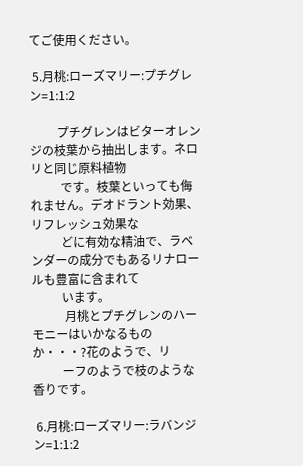てご使用ください。

 5.月桃:ローズマリー:プチグレン=1:1:2

         プチグレンはビターオレンジの枝葉から抽出します。ネロリと同じ原料植物
          です。枝葉といっても侮れません。デオドラント効果、リフレッシュ効果な
          どに有効な精油で、ラベンダーの成分でもあるリナロールも豊富に含まれて
          います。
           月桃とプチグレンのハーモニーはいかなるものか・・・?花のようで、リ
          ーフのようで枝のような香りです。

 6.月桃:ローズマリー:ラバンジン=1:1:2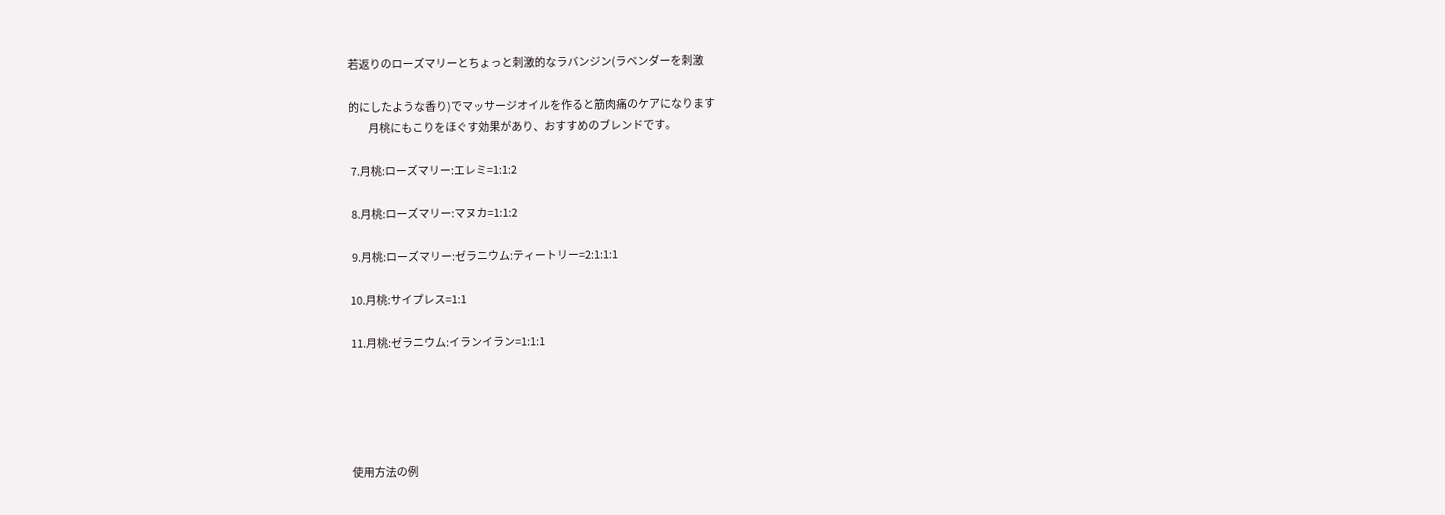若返りのローズマリーとちょっと刺激的なラバンジン(ラベンダーを刺激

的にしたような香り)でマッサージオイルを作ると筋肉痛のケアになります
          月桃にもこりをほぐす効果があり、おすすめのブレンドです。

 7.月桃:ローズマリー:エレミ=1:1:2

 8.月桃:ローズマリー:マヌカ=1:1:2

 9.月桃:ローズマリー:ゼラニウム:ティートリー=2:1:1:1

10.月桃:サイプレス=1:1

11.月桃:ゼラニウム:イランイラン=1:1:1





使用方法の例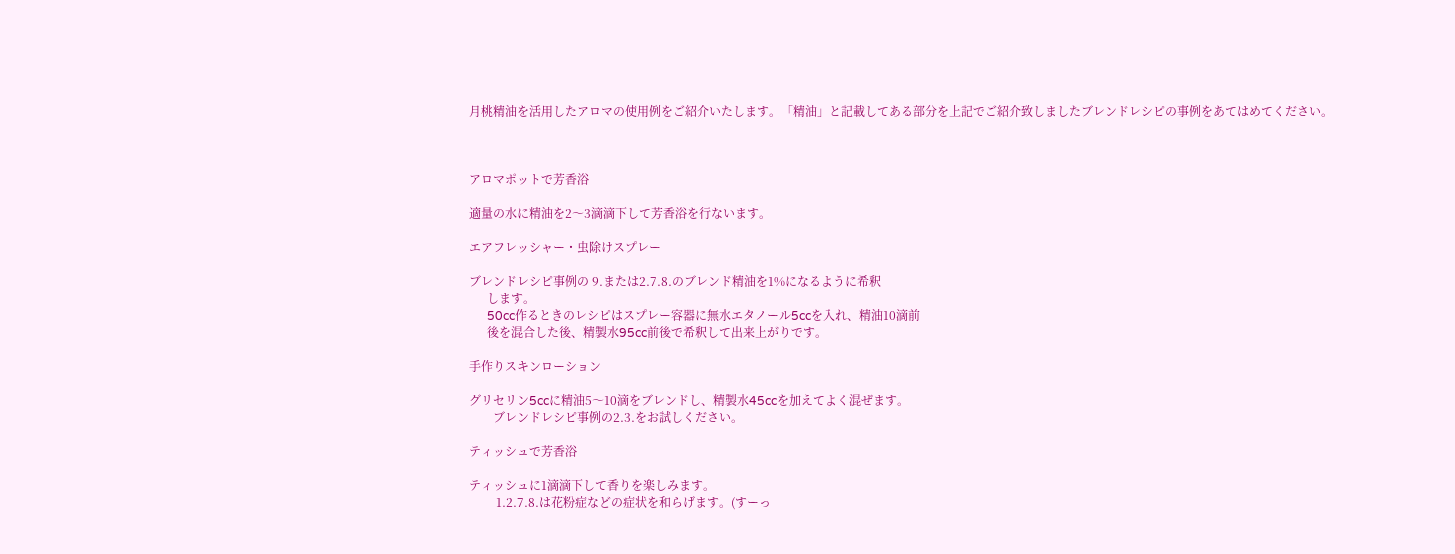月桃精油を活用したアロマの使用例をご紹介いたします。「精油」と記載してある部分を上記でご紹介致しましたブレンドレシピの事例をあてはめてください。



アロマポットで芳香浴

適量の水に精油を2〜3滴滴下して芳香浴を行ないます。

エアフレッシャー・虫除けスプレー

ブレンドレシピ事例の 9.または2.7.8.のブレンド精油を1%になるように希釈
      します。
      50cc作るときのレシピはスプレー容器に無水エタノール5ccを入れ、精油10滴前
      後を混合した後、精製水95cc前後で希釈して出来上がりです。

手作りスキンローション

グリセリン5ccに精油5〜10滴をブレンドし、精製水45ccを加えてよく混ぜます。
        ブレンドレシピ事例の2.3.をお試しください。

ティッシュで芳香浴

ティッシュに1滴滴下して香りを楽しみます。
         1.2.7.8.は花粉症などの症状を和らげます。(すーっ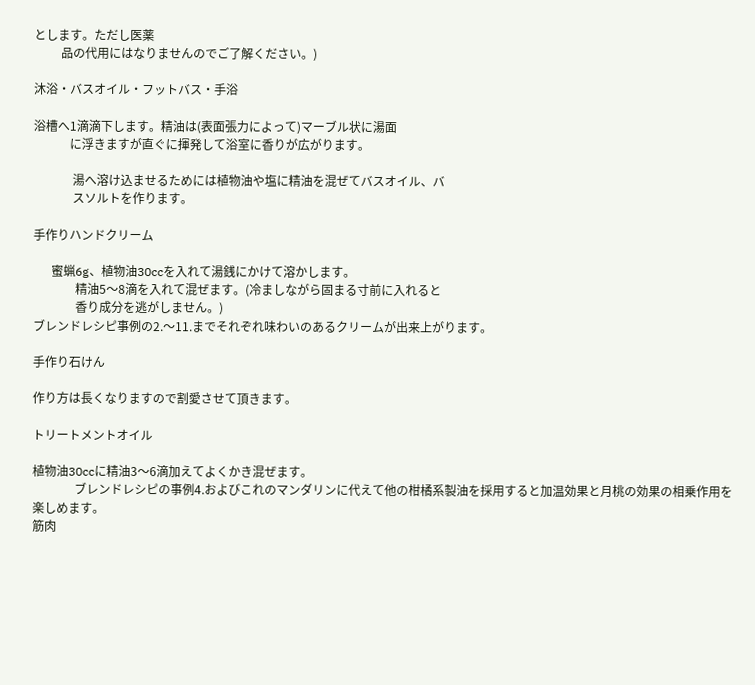とします。ただし医薬
         品の代用にはなりませんのでご了解ください。)

沐浴・バスオイル・フットバス・手浴

浴槽へ1滴滴下します。精油は(表面張力によって)マーブル状に湯面
            に浮きますが直ぐに揮発して浴室に香りが広がります。

             湯へ溶け込ませるためには植物油や塩に精油を混ぜてバスオイル、バ
             スソルトを作ります。

手作りハンドクリーム

      蜜蝋6g、植物油30ccを入れて湯銭にかけて溶かします。
              精油5〜8滴を入れて混ぜます。(冷ましながら固まる寸前に入れると
              香り成分を逃がしません。)
ブレンドレシピ事例の2.〜11.までそれぞれ味わいのあるクリームが出来上がります。

手作り石けん

作り方は長くなりますので割愛させて頂きます。

トリートメントオイル

植物油30ccに精油3〜6滴加えてよくかき混ぜます。
              ブレンドレシピの事例4.およびこれのマンダリンに代えて他の柑橘系製油を採用すると加温効果と月桃の効果の相乗作用を楽しめます。
筋肉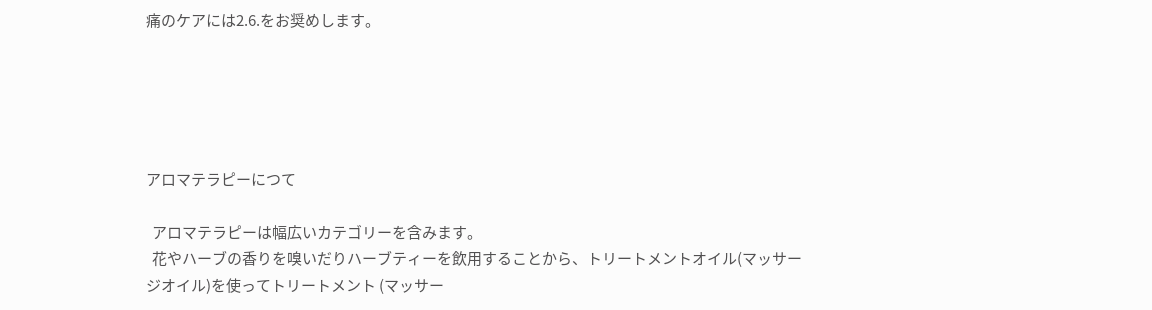痛のケアには2.6.をお奨めします。





アロマテラピーにつて

  アロマテラピーは幅広いカテゴリーを含みます。
  花やハーブの香りを嗅いだりハーブティーを飲用することから、トリートメントオイル(マッサージオイル)を使ってトリートメント (マッサー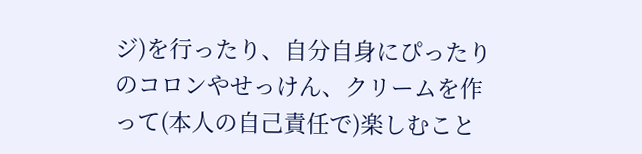ジ)を行ったり、自分自身にぴったりのコロンやせっけん、クリームを作って(本人の自己責任で)楽しむこと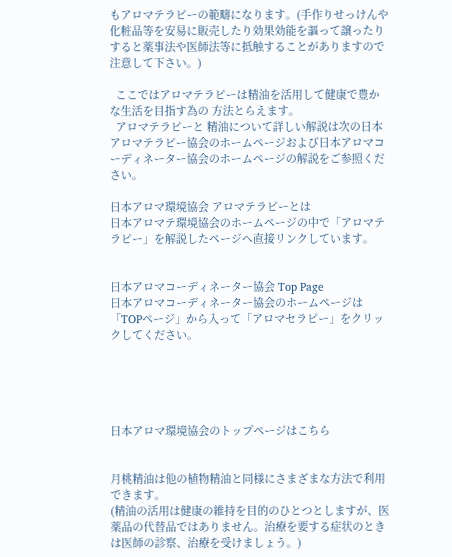もアロマテラピーの範疇になります。(手作りせっけんや化粧品等を安易に販売したり効果効能を謳って譲ったりすると薬事法や医師法等に抵触することがありますので注意して下さい。)

  ここではアロマテラピーは精油を活用して健康で豊かな生活を目指す為の 方法とらえます。
  アロマテラピーと 精油について詳しい解説は次の日本アロマテラピー協会のホームページおよび日本アロマコーディネーター協会のホームページの解説をご参照ください。

日本アロマ環境協会 アロマテラピーとは
日本アロマテ環境協会のホームページの中で「アロマテラピー」を解説したページへ直接リンクしています。


日本アロマコーディネーター協会 Top Page
日本アロマコーディネーター協会のホームページは「TOPページ」から入って「アロマセラピー」をクリックしてください。





日本アロマ環境協会のトップページはこちら


月桃精油は他の植物精油と同様にさまざまな方法で利用できます。
(精油の活用は健康の維持を目的のひとつとしますが、医薬品の代替品ではありません。治療を要する症状のときは医師の診察、治療を受けましょう。)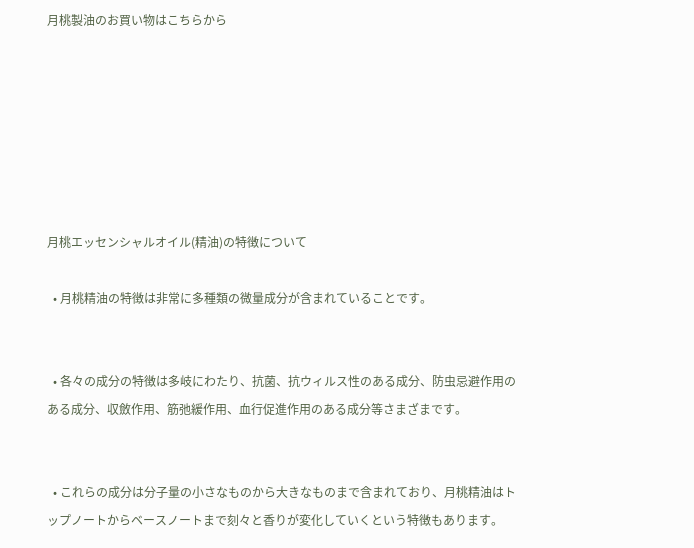月桃製油のお買い物はこちらから







月桃エッセンシャルオイル(精油)の特徴について

  • 月桃精油の特徴は非常に多種類の微量成分が含まれていることです。


  • 各々の成分の特徴は多岐にわたり、抗菌、抗ウィルス性のある成分、防虫忌避作用のある成分、収斂作用、筋弛緩作用、血行促進作用のある成分等さまざまです。


  • これらの成分は分子量の小さなものから大きなものまで含まれており、月桃精油はトップノートからベースノートまで刻々と香りが変化していくという特徴もあります。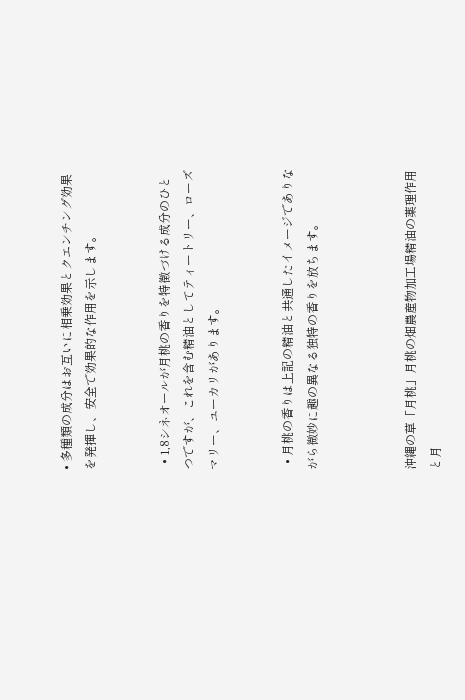• 多種類の成分はお互いに相乗効果とクエンチング効果を発揮し、安全で効果的な作用を示します。


  • 1,8シネオールが月桃の香りを特徴づける成分のひとつですが、これを含む精油としてティートリー、ローズマリー、ユーカリがあります。


  • 月桃の香りは上記の精油と共通したイメージでありながら微妙に趣の異なる独特の香りを放ちます。



沖縄の草「月桃」月桃の畑農産物加工場精油の薬理作用と月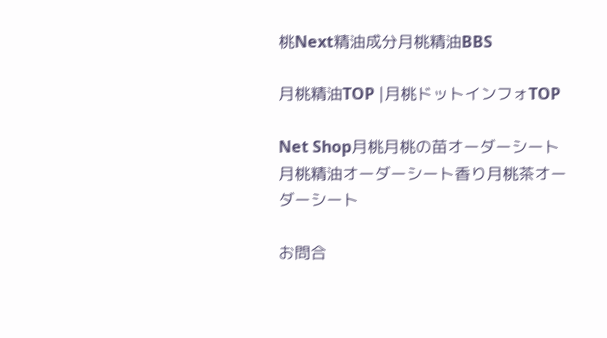桃Next精油成分月桃精油BBS

月桃精油TOP |月桃ドットインフォTOP

Net Shop月桃月桃の苗オーダーシート月桃精油オーダーシート香り月桃茶オーダーシート

お問合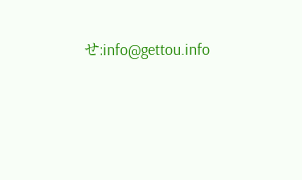せ:info@gettou.info